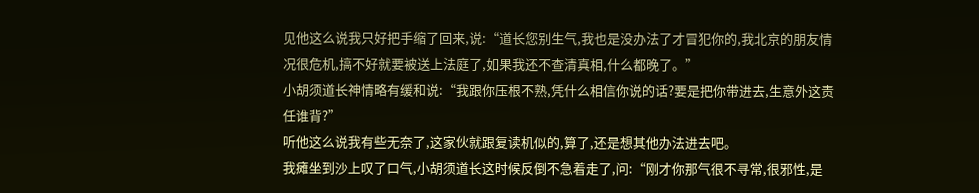见他这么说我只好把手缩了回来,说:“道长您别生气,我也是没办法了才冒犯你的,我北京的朋友情况很危机,搞不好就要被送上法庭了,如果我还不查清真相,什么都晚了。”
小胡须道长神情略有缓和说:“我跟你压根不熟,凭什么相信你说的话?要是把你带进去,生意外这责任谁背?”
听他这么说我有些无奈了,这家伙就跟复读机似的,算了,还是想其他办法进去吧。
我瘫坐到沙上叹了口气,小胡须道长这时候反倒不急着走了,问:“刚才你那气很不寻常,很邪性,是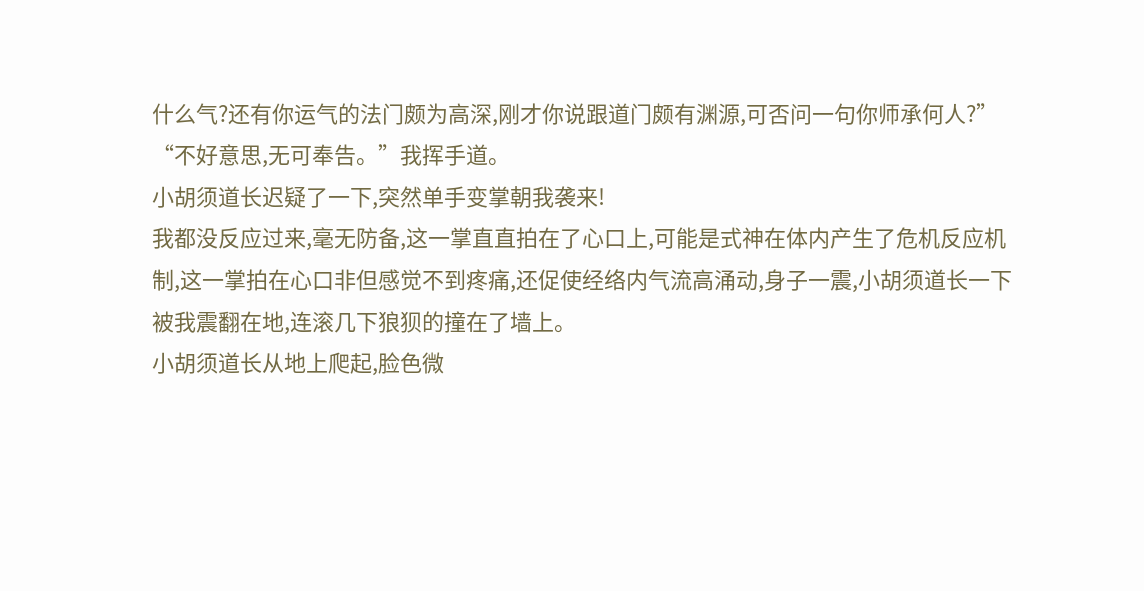什么气?还有你运气的法门颇为高深,刚才你说跟道门颇有渊源,可否问一句你师承何人?”
“不好意思,无可奉告。”我挥手道。
小胡须道长迟疑了一下,突然单手变掌朝我袭来!
我都没反应过来,毫无防备,这一掌直直拍在了心口上,可能是式神在体内产生了危机反应机制,这一掌拍在心口非但感觉不到疼痛,还促使经络内气流高涌动,身子一震,小胡须道长一下被我震翻在地,连滚几下狼狈的撞在了墙上。
小胡须道长从地上爬起,脸色微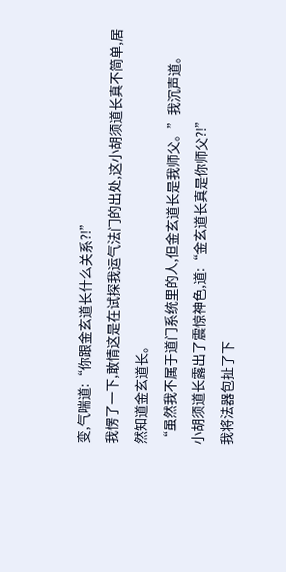变,气喘道:“你跟金玄道长什么关系?!”
我愣了一下,敢情这是在试探我运气法门的出处,这小胡须道长真不简单,居然知道金玄道长。
“虽然我不属于道门系统里的人,但金玄道长是我师父。”我沉声道。
小胡须道长露出了震惊神色,道:“金玄道长真是你师父?!”
我将法器包扯了下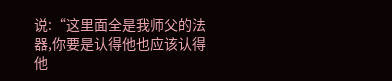说:“这里面全是我师父的法器,你要是认得他也应该认得他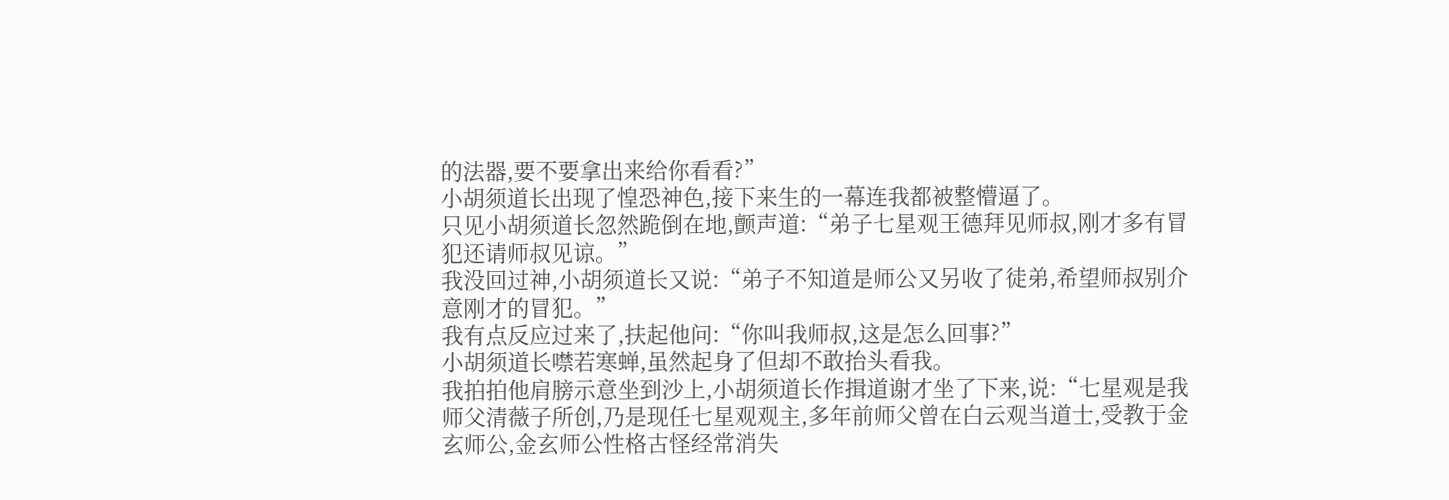的法器,要不要拿出来给你看看?”
小胡须道长出现了惶恐神色,接下来生的一幕连我都被整懵逼了。
只见小胡须道长忽然跪倒在地,颤声道:“弟子七星观王德拜见师叔,刚才多有冒犯还请师叔见谅。”
我没回过神,小胡须道长又说:“弟子不知道是师公又另收了徒弟,希望师叔别介意刚才的冒犯。”
我有点反应过来了,扶起他问:“你叫我师叔,这是怎么回事?”
小胡须道长噤若寒蝉,虽然起身了但却不敢抬头看我。
我拍拍他肩膀示意坐到沙上,小胡须道长作揖道谢才坐了下来,说:“七星观是我师父清薇子所创,乃是现任七星观观主,多年前师父曾在白云观当道士,受教于金玄师公,金玄师公性格古怪经常消失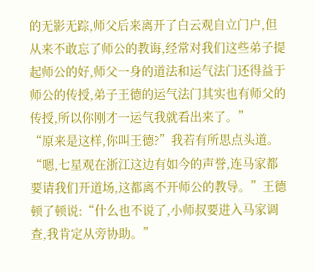的无影无踪,师父后来离开了白云观自立门户,但从来不敢忘了师公的教诲,经常对我们这些弟子提起师公的好,师父一身的道法和运气法门还得益于师公的传授,弟子王德的运气法门其实也有师父的传授,所以你刚才一运气我就看出来了。”
“原来是这样,你叫王德?”我若有所思点头道。
“嗯,七星观在浙江这边有如今的声誉,连马家都要请我们开道场,这都离不开师公的教导。”王德顿了顿说:“什么也不说了,小师叔要进入马家调查,我肯定从旁协助。”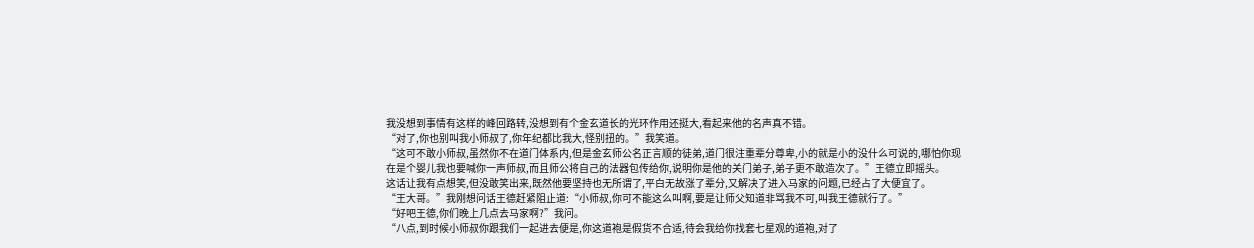我没想到事情有这样的峰回路转,没想到有个金玄道长的光环作用还挺大,看起来他的名声真不错。
“对了,你也别叫我小师叔了,你年纪都比我大,怪别扭的。”我笑道。
“这可不敢小师叔,虽然你不在道门体系内,但是金玄师公名正言顺的徒弟,道门很注重辈分尊卑,小的就是小的没什么可说的,哪怕你现在是个婴儿我也要喊你一声师叔,而且师公将自己的法器包传给你,说明你是他的关门弟子,弟子更不敢造次了。”王德立即摇头。
这话让我有点想笑,但没敢笑出来,既然他要坚持也无所谓了,平白无故涨了辈分,又解决了进入马家的问题,已经占了大便宜了。
“王大哥。”我刚想问话王德赶紧阻止道:“小师叔,你可不能这么叫啊,要是让师父知道非骂我不可,叫我王德就行了。”
“好吧王德,你们晚上几点去马家啊?”我问。
“八点,到时候小师叔你跟我们一起进去便是,你这道袍是假货不合适,待会我给你找套七星观的道袍,对了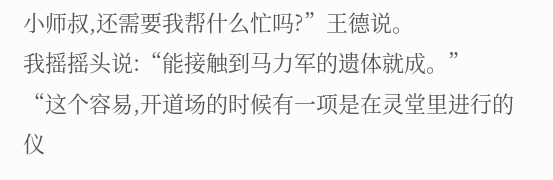小师叔,还需要我帮什么忙吗?”王德说。
我摇摇头说:“能接触到马力军的遗体就成。”
“这个容易,开道场的时候有一项是在灵堂里进行的仪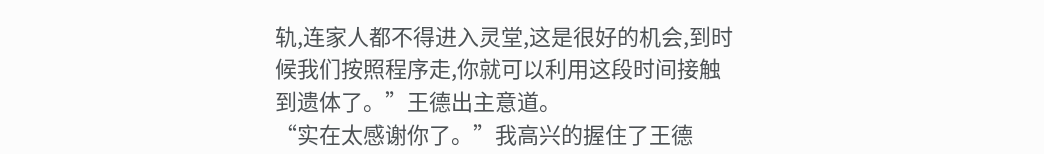轨,连家人都不得进入灵堂,这是很好的机会,到时候我们按照程序走,你就可以利用这段时间接触到遗体了。”王德出主意道。
“实在太感谢你了。”我高兴的握住了王德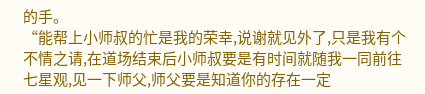的手。
“能帮上小师叔的忙是我的荣幸,说谢就见外了,只是我有个不情之请,在道场结束后小师叔要是有时间就随我一同前往七星观,见一下师父,师父要是知道你的存在一定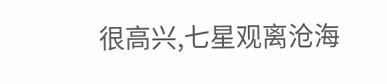很高兴,七星观离沧海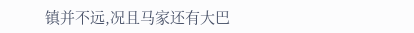镇并不远,况且马家还有大巴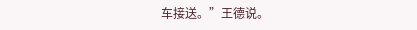车接送。”王德说。